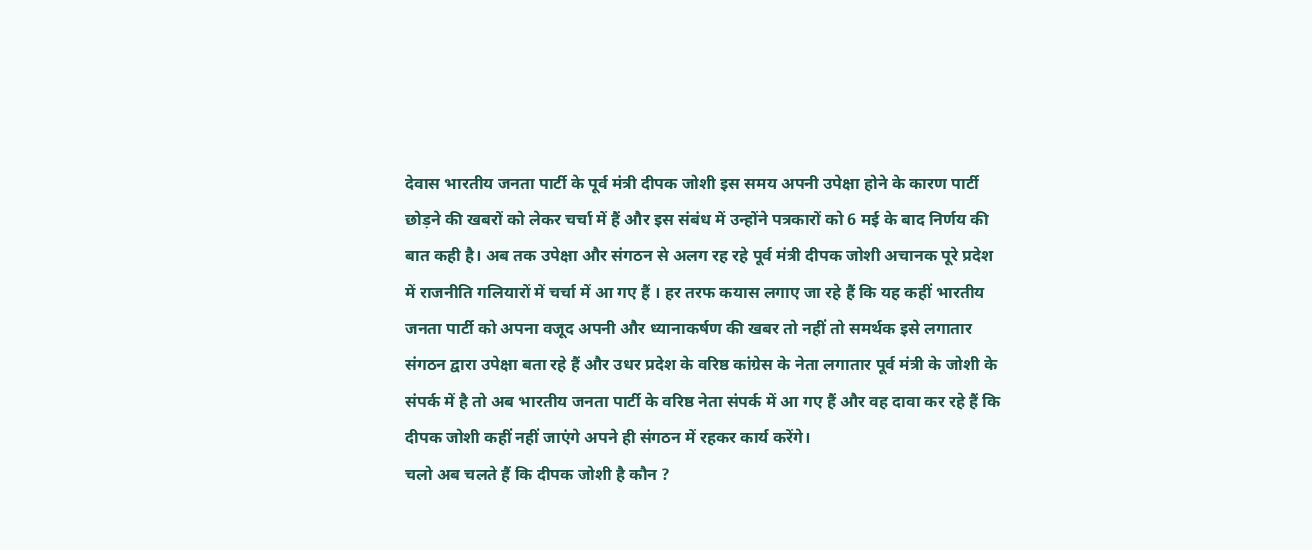देवास भारतीय जनता पार्टी के पूर्व मंत्री दीपक जोशी इस समय अपनी उपेक्षा होने के कारण पार्टी छोड़ने की खबरों को लेकर चर्चा में हैं और इस संबंध में उन्होंने पत्रकारों को 6 मई के बाद निर्णय की बात कही है। अब तक उपेक्षा और संगठन से अलग रह रहे पूर्व मंत्री दीपक जोशी अचानक पूरे प्रदेश में राजनीति गलियारों में चर्चा में आ गए हैं । हर तरफ कयास लगाए जा रहे हैं कि यह कहीं भारतीय जनता पार्टी को अपना वजूद अपनी और ध्यानाकर्षण की खबर तो नहीं तो समर्थक इसे लगातार संगठन द्वारा उपेक्षा बता रहे हैं और उधर प्रदेश के वरिष्ठ कांग्रेस के नेता लगातार पूर्व मंत्री के जोशी के संपर्क में है तो अब भारतीय जनता पार्टी के वरिष्ठ नेता संपर्क में आ गए हैं और वह दावा कर रहे हैं कि दीपक जोशी कहीं नहीं जाएंगे अपने ही संगठन में रहकर कार्य करेंगे।
चलो अब चलते हैं कि दीपक जोशी है कौन ?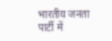भारतीय जनता पार्टी में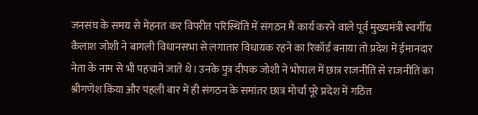जनसंघ के समय से मेहनत कर विपरीत परिस्थिति में संगठन मैं कार्य करने वाले पूर्व मुख्यमंत्री स्वर्गीय कैलाश जोशी ने बागली विधानसभा से लगातार विधायक रहने का रिकॉर्ड बनाया तो प्रदेश में ईमानदार नेता के नाम से भी पहचाने जाते थे। उनके पुत्र दीपक जोशी ने भोपाल में छात्र राजनीति से राजनीति का श्रीगणेश किया और पहली बार में ही संगठन के समांतर छात्र मोर्चा पूरे प्रदेश में गठित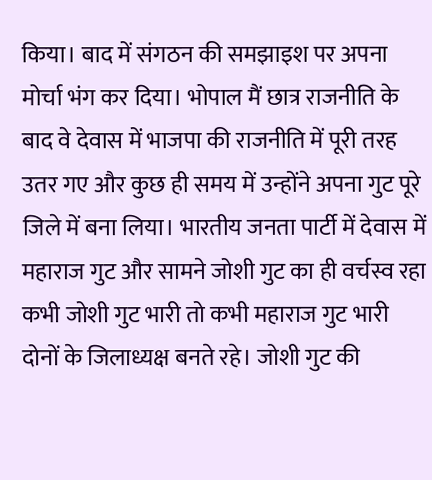किया। बाद में संगठन की समझाइश पर अपना मोर्चा भंग कर दिया। भोपाल मैं छात्र राजनीति के बाद वे देवास में भाजपा की राजनीति में पूरी तरह उतर गए और कुछ ही समय में उन्होंने अपना गुट पूरे जिले में बना लिया। भारतीय जनता पार्टी में देवास में महाराज गुट और सामने जोशी गुट का ही वर्चस्व रहा कभी जोशी गुट भारी तो कभी महाराज गुट भारी दोनों के जिलाध्यक्ष बनते रहे। जोशी गुट की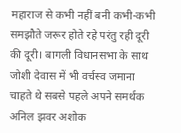महाराज से कभी नहीं बनी कभी-कभी समझौते जरूर होते रहे परंतु रही दूरी की दूरी। बागली विधानसभा के साथ जोशी देवास में भी वर्चस्व जमाना चाहते थे सबसे पहले अपने समर्थक अनिल झवर अशोक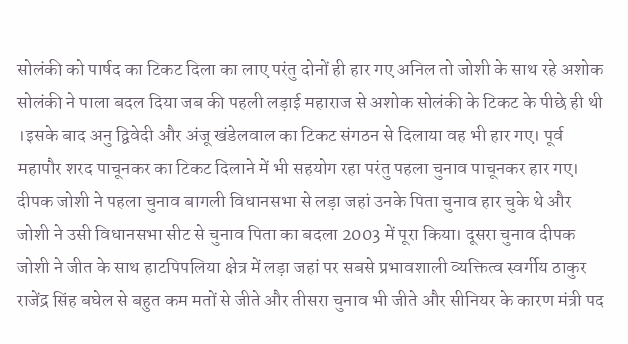सोलंकी को पार्षद का टिकट दिला का लाए परंतु दोनों ही हार गए अनिल तो जोशी के साथ रहे अशोक सोलंकी ने पाला बदल दिया जब की पहली लड़ाई महाराज से अशोक सोलंकी के टिकट के पीछे ही थी ।इसके बाद अनु द्विवेदी और अंजू खंडेलवाल का टिकट संगठन से दिलाया वह भी हार गए। पूर्व महापौर शरद पाचूनकर का टिकट दिलाने में भी सहयोग रहा परंतु पहला चुनाव पाचूनकर हार गए। दीपक जोशी ने पहला चुनाव बागली विधानसभा से लड़ा जहां उनके पिता चुनाव हार चुके थे और जोशी ने उसी विधानसभा सीट से चुनाव पिता का बदला 2003 में पूरा किया। दूसरा चुनाव दीपक जोशी ने जीत के साथ हाटपिपलिया क्षेत्र में लड़ा जहां पर सबसे प्रभावशाली व्यक्तित्व स्वर्गीय ठाकुर राजेंद्र सिंह बघेल से बहुत कम मतों से जीते और तीसरा चुनाव भी जीते और सीनियर के कारण मंत्री पद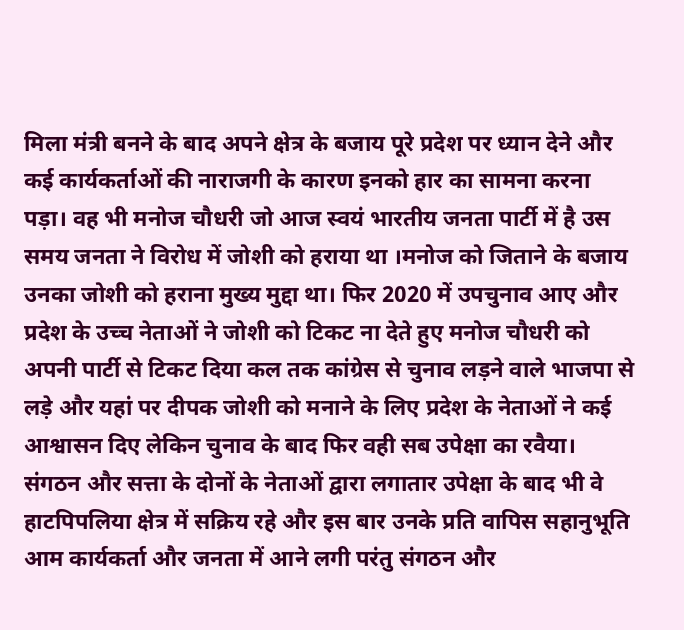मिला मंत्री बनने के बाद अपने क्षेत्र के बजाय पूरे प्रदेश पर ध्यान देने और कई कार्यकर्ताओं की नाराजगी के कारण इनको हार का सामना करना पड़ा। वह भी मनोज चौधरी जो आज स्वयं भारतीय जनता पार्टी में है उस समय जनता ने विरोध में जोशी को हराया था ।मनोज को जिताने के बजाय उनका जोशी को हराना मुख्य मुद्दा था। फिर 2020 में उपचुनाव आए और प्रदेश के उच्च नेताओं ने जोशी को टिकट ना देते हुए मनोज चौधरी को अपनी पार्टी से टिकट दिया कल तक कांग्रेस से चुनाव लड़ने वाले भाजपा से लड़े और यहां पर दीपक जोशी को मनाने के लिए प्रदेश के नेताओं ने कई आश्वासन दिए लेकिन चुनाव के बाद फिर वही सब उपेक्षा का रवैया। संगठन और सत्ता के दोनों के नेताओं द्वारा लगातार उपेक्षा के बाद भी वे हाटपिपलिया क्षेत्र में सक्रिय रहे और इस बार उनके प्रति वापिस सहानुभूति आम कार्यकर्ता और जनता में आने लगी परंतु संगठन और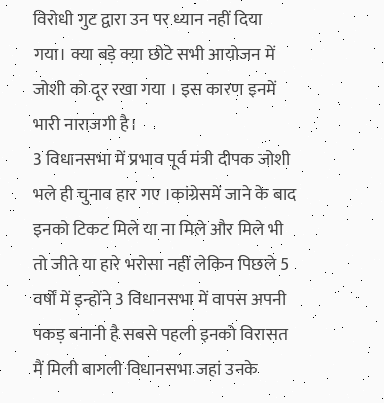विरोधी गुट द्वारा उन पर ध्यान नहीं दिया गया। क्या बड़े क्या छोटे सभी आयोजन में जोशी को दूर रखा गया । इस कारण इनमें भारी नाराजगी है।
3 विधानसभा में प्रभाव पूर्व मंत्री दीपक जोशी भले ही चुनाव हार गए ।कांग्रेसमें जाने के बाद इनको टिकट मिले या ना मिले और मिले भी तो जीते या हारे भरोसा नहीं लेकिन पिछले 5 वर्षों में इन्होंने 3 विधानसभा में वापस अपनी पकड़ बनानी है सबसे पहली इनको विरासत मैं मिली बागली विधानसभा जहां उनके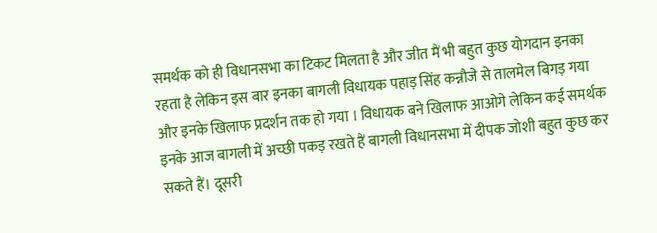समर्थक को ही विधानसभा का टिकट मिलता है और जीत मैं भी बहुत कुछ योगदान इनका रहता है लेकिन इस बार इनका बागली विधायक पहाड़ सिंह कन्नौजे से तालमेल बिगड़ गया और इनके खिलाफ प्रदर्शन तक हो गया । विधायक बने खिलाफ आओगे लेकिन कई समर्थक इनके आज बागली में अच्छी पकड़ रखते हैं बागली विधानसभा में दीपक जोशी बहुत कुछ कर सकते हैं। दूसरी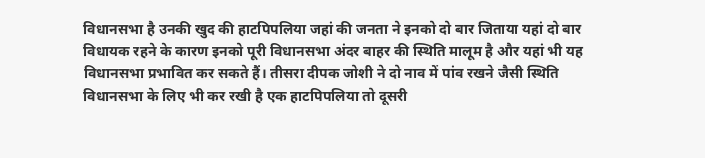विधानसभा है उनकी खुद की हाटपिपलिया जहां की जनता ने इनको दो बार जिताया यहां दो बार विधायक रहने के कारण इनको पूरी विधानसभा अंदर बाहर की स्थिति मालूम है और यहां भी यह विधानसभा प्रभावित कर सकते हैं। तीसरा दीपक जोशी ने दो नाव में पांव रखने जैसी स्थिति विधानसभा के लिए भी कर रखी है एक हाटपिपलिया तो दूसरी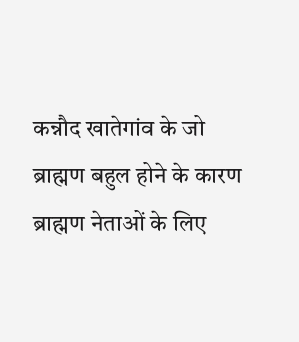कन्नौद खातेगांव के जो ब्राह्मण बहुल होने के कारण ब्राह्मण नेताओं के लिए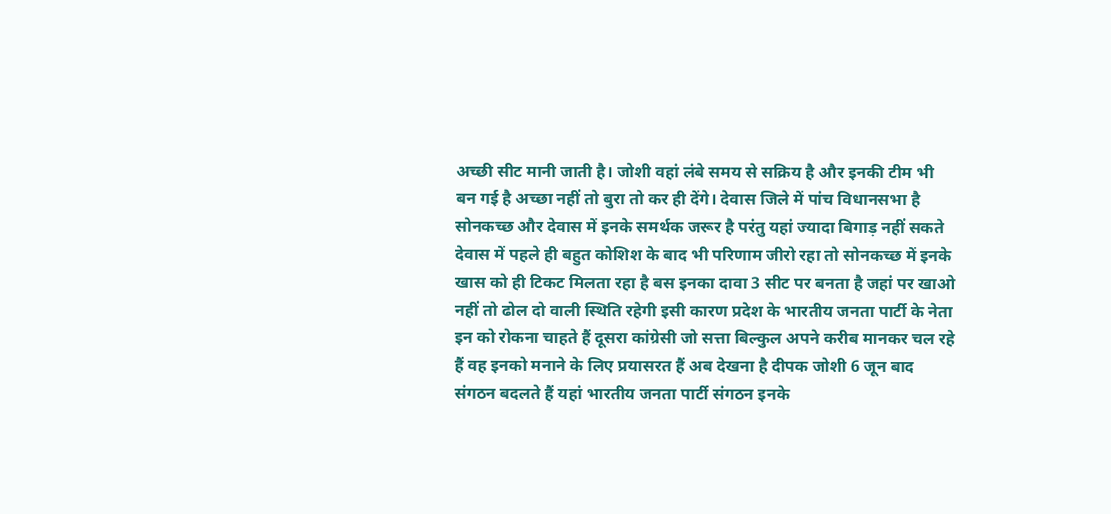अच्छी सीट मानी जाती है। जोशी वहां लंबे समय से सक्रिय है और इनकी टीम भी बन गई है अच्छा नहीं तो बुरा तो कर ही देंगे। देवास जिले में पांच विधानसभा है सोनकच्छ और देवास में इनके समर्थक जरूर है परंतु यहां ज्यादा बिगाड़ नहीं सकते देवास में पहले ही बहुत कोशिश के बाद भी परिणाम जीरो रहा तो सोनकच्छ में इनके खास को ही टिकट मिलता रहा है बस इनका दावा 3 सीट पर बनता है जहां पर खाओ नहीं तो ढोल दो वाली स्थिति रहेगी इसी कारण प्रदेश के भारतीय जनता पार्टी के नेता इन को रोकना चाहते हैं दूसरा कांग्रेसी जो सत्ता बिल्कुल अपने करीब मानकर चल रहे हैं वह इनको मनाने के लिए प्रयासरत हैं अब देखना है दीपक जोशी 6 जून बाद संगठन बदलते हैं यहां भारतीय जनता पार्टी संगठन इनके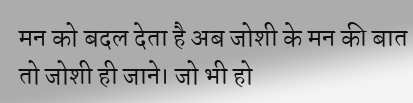मन को बदल देता है अब जोशी के मन की बात तो जोशी ही जाने। जो भी हो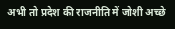अभी तो प्रदेश की राजनीति में जोशी अच्छे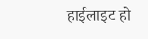हाईलाइट हो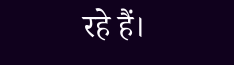रहे हैं।